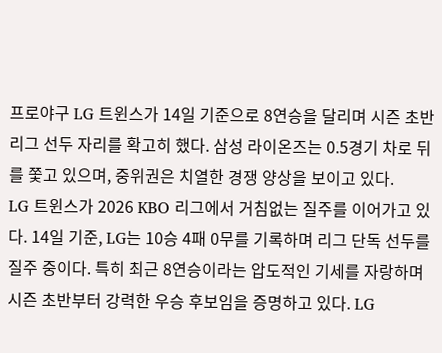프로야구 LG 트윈스가 14일 기준으로 8연승을 달리며 시즌 초반 리그 선두 자리를 확고히 했다. 삼성 라이온즈는 0.5경기 차로 뒤를 쫓고 있으며, 중위권은 치열한 경쟁 양상을 보이고 있다.
LG 트윈스가 2026 KBO 리그에서 거침없는 질주를 이어가고 있다. 14일 기준, LG는 10승 4패 0무를 기록하며 리그 단독 선두를 질주 중이다. 특히 최근 8연승이라는 압도적인 기세를 자랑하며 시즌 초반부터 강력한 우승 후보임을 증명하고 있다. LG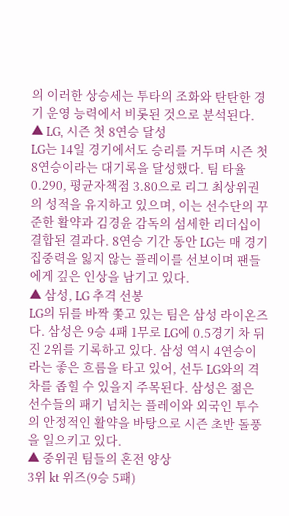의 이러한 상승세는 투타의 조화와 탄탄한 경기 운영 능력에서 비롯된 것으로 분석된다.
▲ LG, 시즌 첫 8연승 달성
LG는 14일 경기에서도 승리를 거두며 시즌 첫 8연승이라는 대기록을 달성했다. 팀 타율 0.290, 평균자책점 3.80으로 리그 최상위권의 성적을 유지하고 있으며, 이는 선수단의 꾸준한 활약과 김경윤 감독의 섬세한 리더십이 결합된 결과다. 8연승 기간 동안 LG는 매 경기 집중력을 잃지 않는 플레이를 선보이며 팬들에게 깊은 인상을 남기고 있다.
▲ 삼성, LG 추격 선봉
LG의 뒤를 바짝 쫓고 있는 팀은 삼성 라이온즈다. 삼성은 9승 4패 1무로 LG에 0.5경기 차 뒤진 2위를 기록하고 있다. 삼성 역시 4연승이라는 좋은 흐름을 타고 있어, 선두 LG와의 격차를 좁힐 수 있을지 주목된다. 삼성은 젊은 선수들의 패기 넘치는 플레이와 외국인 투수의 안정적인 활약을 바탕으로 시즌 초반 돌풍을 일으키고 있다.
▲ 중위권 팀들의 혼전 양상
3위 kt 위즈(9승 5패)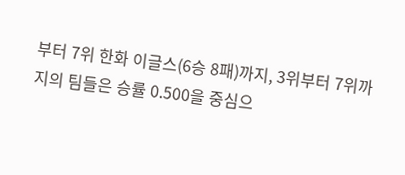부터 7위 한화 이글스(6승 8패)까지, 3위부터 7위까지의 팀들은 승률 0.500을 중심으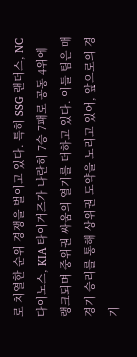로 치열한 순위 경쟁을 벌이고 있다. 특히 SSG 랜더스, NC 다이노스, KIA 타이거즈가 나란히 7승 7패로 공동 4위에 랭크되며 중위권 싸움의 열기를 더하고 있다. 이들 팀은 매 경기 승리를 통해 상위권 도약을 노리고 있어, 앞으로의 경기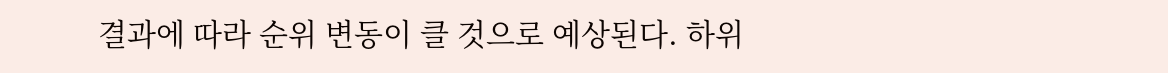결과에 따라 순위 변동이 클 것으로 예상된다. 하위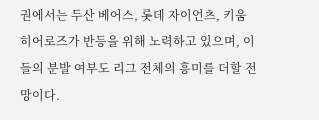권에서는 두산 베어스, 롯데 자이언츠, 키움 히어로즈가 반등을 위해 노력하고 있으며, 이들의 분발 여부도 리그 전체의 흥미를 더할 전망이다.